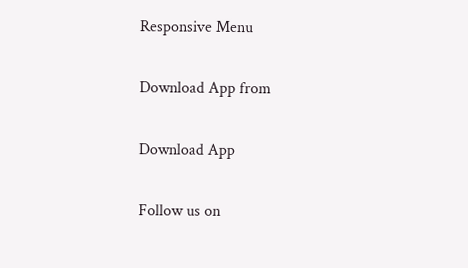Responsive Menu

Download App from

Download App

Follow us on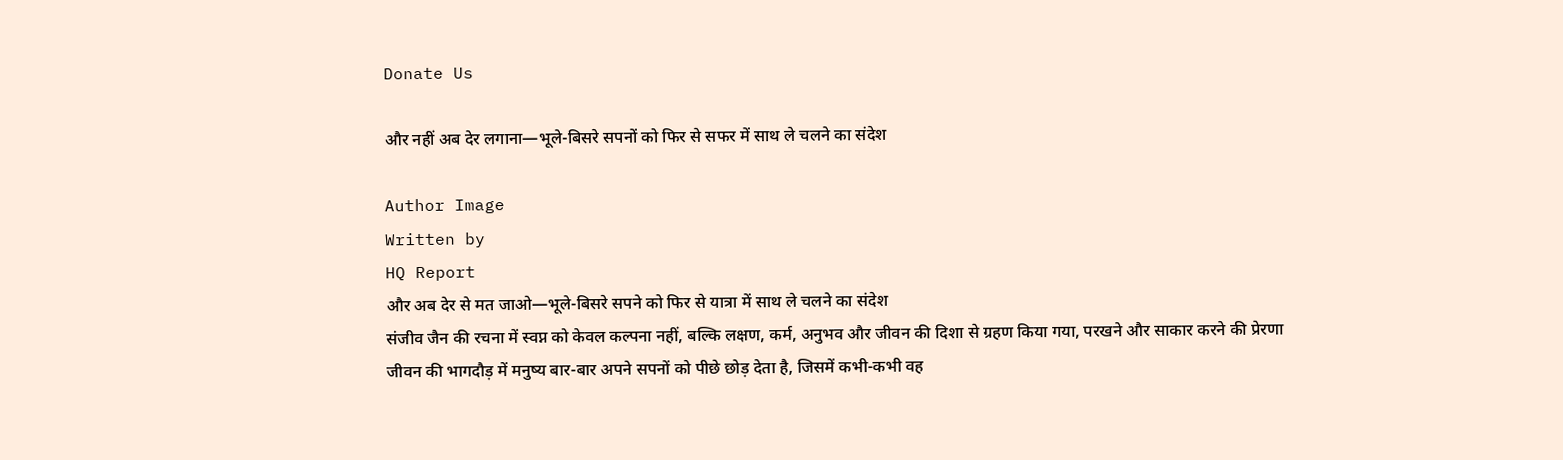Donate Us

और नहीं अब देर लगाना—भूले-बिसरे सपनों को फिर से सफर में साथ ले चलने का संदेश

Author Image
Written by
HQ Report
और अब देर से मत जाओ—भूले-बिसरे सपने को फिर से यात्रा में साथ ले चलने का संदेश
संजीव जैन की रचना में स्वप्न को केवल कल्पना नहीं, बल्कि लक्षण, कर्म, अनुभव और जीवन की दिशा से ग्रहण किया गया, परखने और साकार करने की प्रेरणा
जीवन की भागदौड़ में मनुष्य बार-बार अपने सपनों को पीछे छोड़ देता है, जिसमें कभी-कभी वह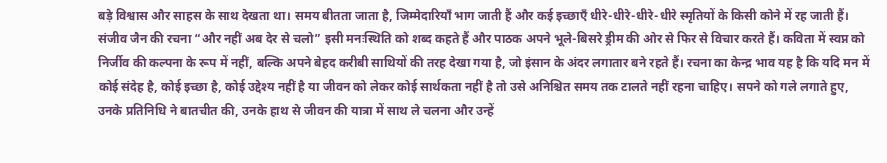बड़े विश्वास और साहस के साथ देखता था। समय बीतता जाता है, जिम्मेदारियाँ भाग जाती हैं और कई इच्छाएँ धीरे-धीरे-धीरे-धीरे स्मृतियों के किसी कोने में रह जाती हैं। संजीव जैन की रचना “और नहीं अब देर से चलो” इसी मनःस्थिति को शब्द कहते हैं और पाठक अपने भूले-बिसरे ड्रीम की ओर से फिर से विचार करते हैं। कविता में स्वप्न को निर्जीव की कल्पना के रूप में नहीं, बल्कि अपने बेहद करीबी साथियों की तरह देखा गया है, जो इंसान के अंदर लगातार बने रहते हैं। रचना का केन्द्र भाव यह है कि यदि मन में कोई संदेह है, कोई इच्छा है, कोई उद्देश्य नहीं है या जीवन को लेकर कोई सार्थकता नहीं है तो उसे अनिश्चित समय तक टालते नहीं रहना चाहिए। सपने को गले लगाते हुए, उनके प्रतिनिधि ने बातचीत की, उनके हाथ से जीवन की यात्रा में साथ ले चलना और उन्हें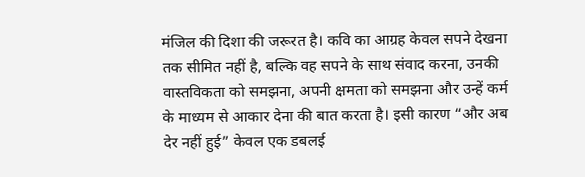मंजिल की दिशा की जरूरत है। कवि का आग्रह केवल सपने देखना तक सीमित नहीं है, बल्कि वह सपने के साथ संवाद करना, उनकी वास्तविकता को समझना, अपनी क्षमता को समझना और उन्हें कर्म के माध्यम से आकार देना की बात करता है। इसी कारण “और अब देर नहीं हुई” केवल एक डबलई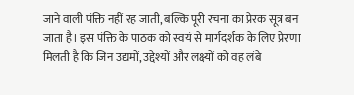जाने वाली पंक्ति नहीं रह जाती, बल्कि पूरी रचना का प्रेरक सूत्र बन जाता है। इस पंक्ति के पाठक को स्वयं से मार्गदर्शक के लिए प्रेरणा मिलती है कि जिन उद्यमों, उद्देश्यों और लक्ष्यों को वह लंबे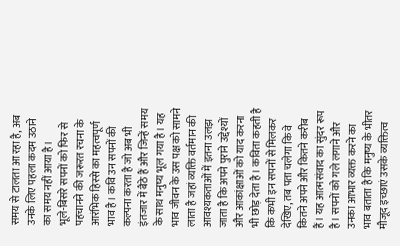समय से टालता आ रहा है, अब उनके लिए पहला कदम उठाने का समय नहीं आया है।
भूले-बिसरे सपनों को फिर से पहचानने की जरूरत रचना के आरंभिक हिस्से का महत्वपूर्ण भाव है। कवि उन सपनों की कल्पना करता है जो अब भी इंतजार में बैठे हैं और जिन्हें समय के साथ मनुष्य भूल गया है। यह भाव जीवन के उस पक्ष को सामने लाता है जहां व्यक्ति वर्तमान की आवश्यकताओं में इतना उलझ जाता है कि अपने पुराने उद्देश्यों और आकांक्षाओं को याद करना भी छोड़ देता है। कविता कहती है कि कभी इन सपनों से मिलकर देखिए, तब पता चलेगा कि वे कितने अपने और कितने करीब हैं। यह आत्मसंवाद का सुंदर रूप है। सपनों को गले लगाने और उनका आभार व्यक्त करने का भाव बताता है कि मनुष्य के भीतर मौजूद इच्छाएं उसके व्यक्तित्व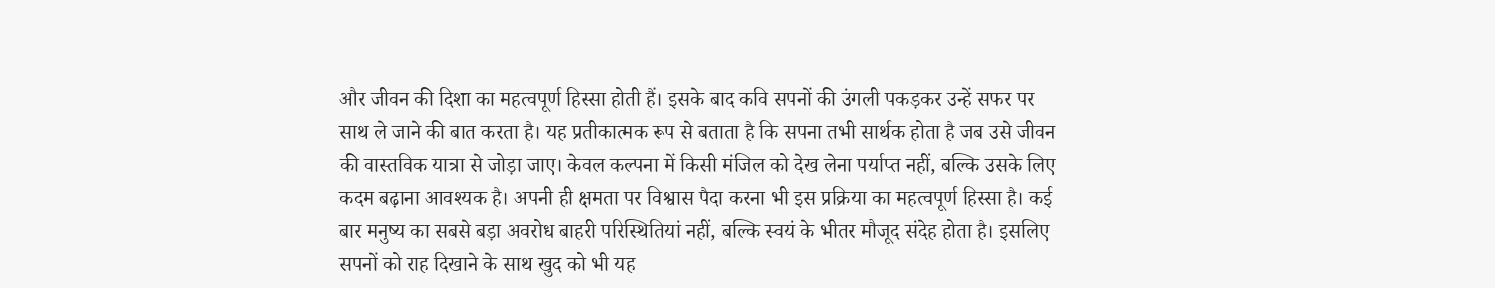और जीवन की दिशा का महत्वपूर्ण हिस्सा होती हैं। इसके बाद कवि सपनों की उंगली पकड़कर उन्हें सफर पर साथ ले जाने की बात करता है। यह प्रतीकात्मक रूप से बताता है कि सपना तभी सार्थक होता है जब उसे जीवन की वास्तविक यात्रा से जोड़ा जाए। केवल कल्पना में किसी मंजिल को देख लेना पर्याप्त नहीं, बल्कि उसके लिए कदम बढ़ाना आवश्यक है। अपनी ही क्षमता पर विश्वास पैदा करना भी इस प्रक्रिया का महत्वपूर्ण हिस्सा है। कई बार मनुष्य का सबसे बड़ा अवरोध बाहरी परिस्थितियां नहीं, बल्कि स्वयं के भीतर मौजूद संदेह होता है। इसलिए सपनों को राह दिखाने के साथ खुद को भी यह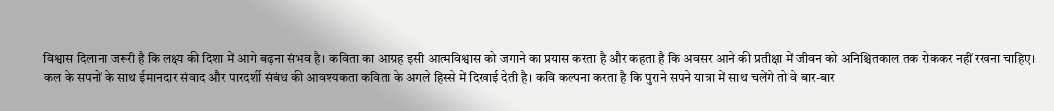विश्वास दिलाना जरूरी है कि लक्ष्य की दिशा में आगे बढ़ना संभव है। कविता का आग्रह इसी आत्मविश्वास को जगाने का प्रयास करता है और कहता है कि अवसर आने की प्रतीक्षा में जीवन को अनिश्चितकाल तक रोककर नहीं रखना चाहिए।
कल के सपनों के साथ ईमानदार संवाद और पारदर्शी संबंध की आवश्यकता कविता के अगले हिस्से में दिखाई देती है। कवि कल्पना करता है कि पुराने सपने यात्रा में साथ चलेंगे तो वे बार-बार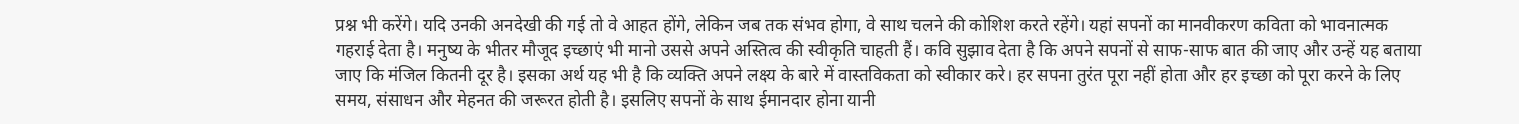प्रश्न भी करेंगे। यदि उनकी अनदेखी की गई तो वे आहत होंगे, लेकिन जब तक संभव होगा, वे साथ चलने की कोशिश करते रहेंगे। यहां सपनों का मानवीकरण कविता को भावनात्मक गहराई देता है। मनुष्य के भीतर मौजूद इच्छाएं भी मानो उससे अपने अस्तित्व की स्वीकृति चाहती हैं। कवि सुझाव देता है कि अपने सपनों से साफ-साफ बात की जाए और उन्हें यह बताया जाए कि मंजिल कितनी दूर है। इसका अर्थ यह भी है कि व्यक्ति अपने लक्ष्य के बारे में वास्तविकता को स्वीकार करे। हर सपना तुरंत पूरा नहीं होता और हर इच्छा को पूरा करने के लिए समय, संसाधन और मेहनत की जरूरत होती है। इसलिए सपनों के साथ ईमानदार होना यानी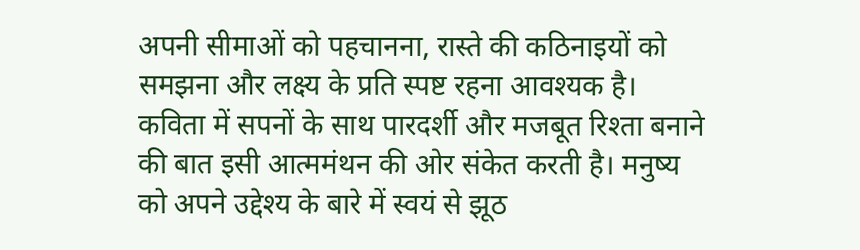अपनी सीमाओं को पहचानना, रास्ते की कठिनाइयों को समझना और लक्ष्य के प्रति स्पष्ट रहना आवश्यक है। कविता में सपनों के साथ पारदर्शी और मजबूत रिश्ता बनाने की बात इसी आत्ममंथन की ओर संकेत करती है। मनुष्य को अपने उद्देश्य के बारे में स्वयं से झूठ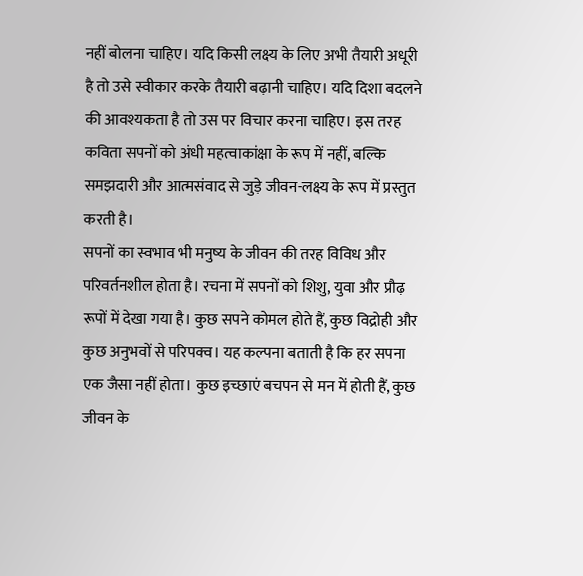नहीं बोलना चाहिए। यदि किसी लक्ष्य के लिए अभी तैयारी अधूरी है तो उसे स्वीकार करके तैयारी बढ़ानी चाहिए। यदि दिशा बदलने की आवश्यकता है तो उस पर विचार करना चाहिए। इस तरह कविता सपनों को अंधी महत्वाकांक्षा के रूप में नहीं, बल्कि समझदारी और आत्मसंवाद से जुड़े जीवन-लक्ष्य के रूप में प्रस्तुत करती है।
सपनों का स्वभाव भी मनुष्य के जीवन की तरह विविध और परिवर्तनशील होता है। रचना में सपनों को शिशु, युवा और प्रौढ़ रूपों में देखा गया है। कुछ सपने कोमल होते हैं, कुछ विद्रोही और कुछ अनुभवों से परिपक्व। यह कल्पना बताती है कि हर सपना एक जैसा नहीं होता। कुछ इच्छाएं बचपन से मन में होती हैं, कुछ जीवन के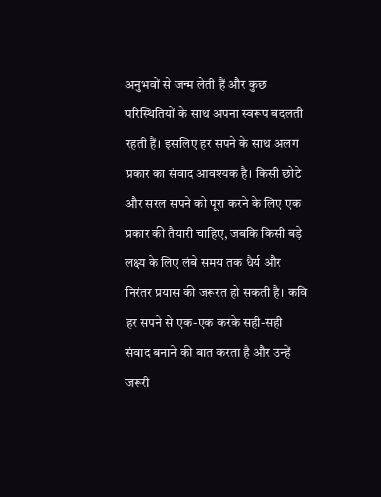अनुभवों से जन्म लेती हैं और कुछ परिस्थितियों के साथ अपना स्वरूप बदलती रहती हैं। इसलिए हर सपने के साथ अलग प्रकार का संवाद आवश्यक है। किसी छोटे और सरल सपने को पूरा करने के लिए एक प्रकार की तैयारी चाहिए, जबकि किसी बड़े लक्ष्य के लिए लंबे समय तक धैर्य और निरंतर प्रयास की जरूरत हो सकती है। कवि हर सपने से एक-एक करके सही-सही संवाद बनाने की बात करता है और उन्हें जरूरी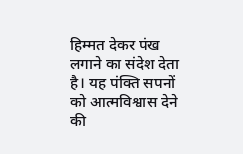हिम्मत देकर पंख लगाने का संदेश देता है। यह पंक्ति सपनों को आत्मविश्वास देने की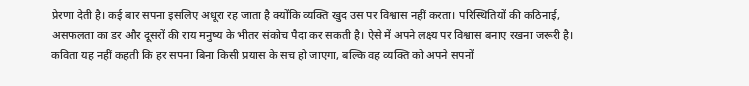प्रेरणा देती है। कई बार सपना इसलिए अधूरा रह जाता है क्योंकि व्यक्ति खुद उस पर विश्वास नहीं करता। परिस्थितियों की कठिनाई, असफलता का डर और दूसरों की राय मनुष्य के भीतर संकोच पैदा कर सकती है। ऐसे में अपने लक्ष्य पर विश्वास बनाए रखना जरूरी है। कविता यह नहीं कहती कि हर सपना बिना किसी प्रयास के सच हो जाएगा, बल्कि वह व्यक्ति को अपने सपनों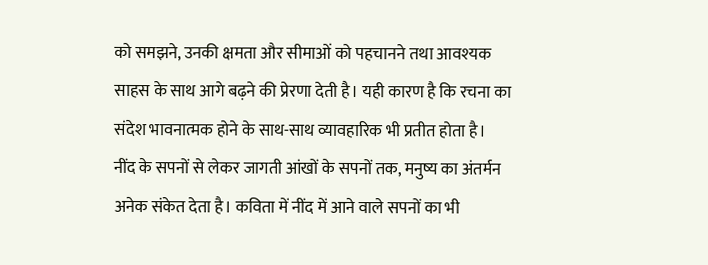को समझने, उनकी क्षमता और सीमाओं को पहचानने तथा आवश्यक साहस के साथ आगे बढ़ने की प्रेरणा देती है। यही कारण है कि रचना का संदेश भावनात्मक होने के साथ-साथ व्यावहारिक भी प्रतीत होता है।
नींद के सपनों से लेकर जागती आंखों के सपनों तक, मनुष्य का अंतर्मन अनेक संकेत देता है। कविता में नींद में आने वाले सपनों का भी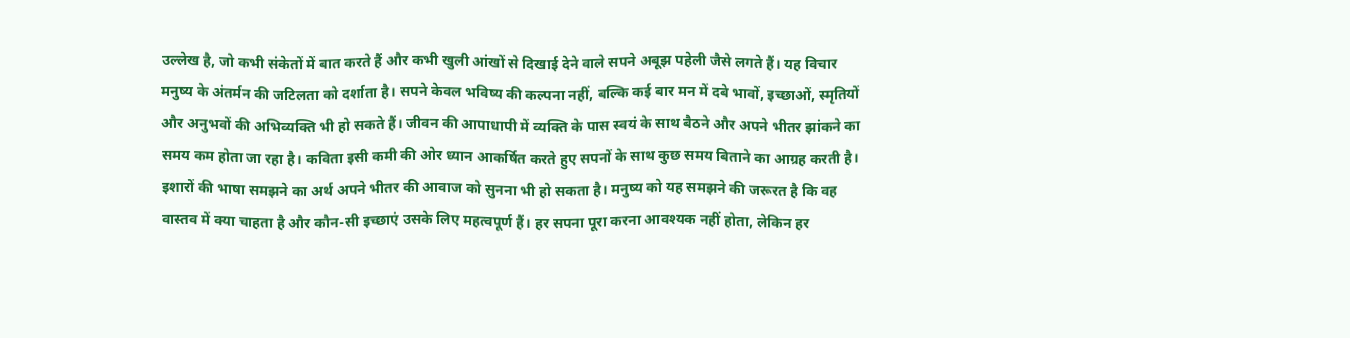उल्लेख है, जो कभी संकेतों में बात करते हैं और कभी खुली आंखों से दिखाई देने वाले सपने अबूझ पहेली जैसे लगते हैं। यह विचार मनुष्य के अंतर्मन की जटिलता को दर्शाता है। सपने केवल भविष्य की कल्पना नहीं, बल्कि कई बार मन में दबे भावों, इच्छाओं, स्मृतियों और अनुभवों की अभिव्यक्ति भी हो सकते हैं। जीवन की आपाधापी में व्यक्ति के पास स्वयं के साथ बैठने और अपने भीतर झांकने का समय कम होता जा रहा है। कविता इसी कमी की ओर ध्यान आकर्षित करते हुए सपनों के साथ कुछ समय बिताने का आग्रह करती है। इशारों की भाषा समझने का अर्थ अपने भीतर की आवाज को सुनना भी हो सकता है। मनुष्य को यह समझने की जरूरत है कि वह वास्तव में क्या चाहता है और कौन-सी इच्छाएं उसके लिए महत्वपूर्ण हैं। हर सपना पूरा करना आवश्यक नहीं होता, लेकिन हर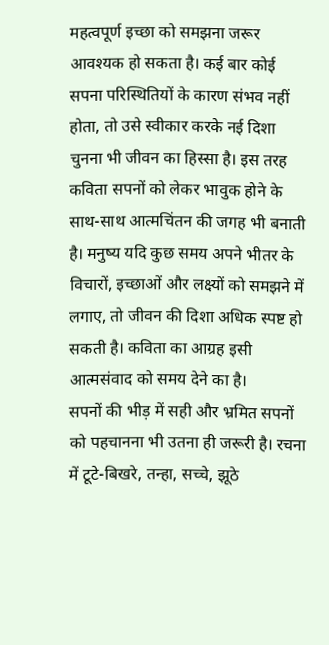महत्वपूर्ण इच्छा को समझना जरूर आवश्यक हो सकता है। कई बार कोई सपना परिस्थितियों के कारण संभव नहीं होता, तो उसे स्वीकार करके नई दिशा चुनना भी जीवन का हिस्सा है। इस तरह कविता सपनों को लेकर भावुक होने के साथ-साथ आत्मचिंतन की जगह भी बनाती है। मनुष्य यदि कुछ समय अपने भीतर के विचारों, इच्छाओं और लक्ष्यों को समझने में लगाए, तो जीवन की दिशा अधिक स्पष्ट हो सकती है। कविता का आग्रह इसी आत्मसंवाद को समय देने का है।
सपनों की भीड़ में सही और भ्रमित सपनों को पहचानना भी उतना ही जरूरी है। रचना में टूटे-बिखरे, तन्हा, सच्चे, झूठे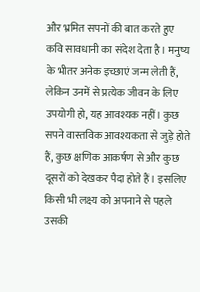और भ्रमित सपनों की बात करते हुए कवि सावधानी का संदेश देता है। मनुष्य के भीतर अनेक इच्छाएं जन्म लेती हैं, लेकिन उनमें से प्रत्येक जीवन के लिए उपयोगी हो, यह आवश्यक नहीं। कुछ सपने वास्तविक आवश्यकता से जुड़े होते हैं, कुछ क्षणिक आकर्षण से और कुछ दूसरों को देखकर पैदा होते हैं। इसलिए किसी भी लक्ष्य को अपनाने से पहले उसकी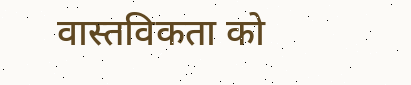वास्तविकता को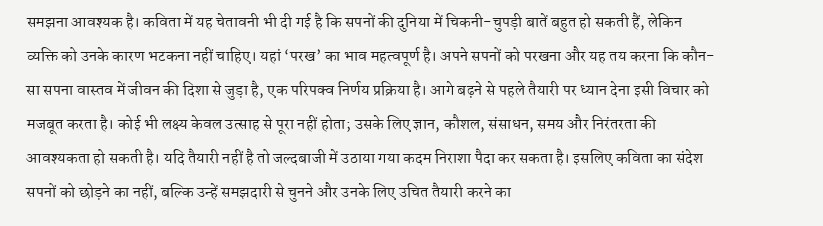समझना आवश्यक है। कविता में यह चेतावनी भी दी गई है कि सपनों की दुनिया में चिकनी-चुपड़ी बातें बहुत हो सकती हैं, लेकिन व्यक्ति को उनके कारण भटकना नहीं चाहिए। यहां ‘परख’ का भाव महत्वपूर्ण है। अपने सपनों को परखना और यह तय करना कि कौन-सा सपना वास्तव में जीवन की दिशा से जुड़ा है, एक परिपक्व निर्णय प्रक्रिया है। आगे बढ़ने से पहले तैयारी पर ध्यान देना इसी विचार को मजबूत करता है। कोई भी लक्ष्य केवल उत्साह से पूरा नहीं होता; उसके लिए ज्ञान, कौशल, संसाधन, समय और निरंतरता की आवश्यकता हो सकती है। यदि तैयारी नहीं है तो जल्दबाजी में उठाया गया कदम निराशा पैदा कर सकता है। इसलिए कविता का संदेश सपनों को छोड़ने का नहीं, बल्कि उन्हें समझदारी से चुनने और उनके लिए उचित तैयारी करने का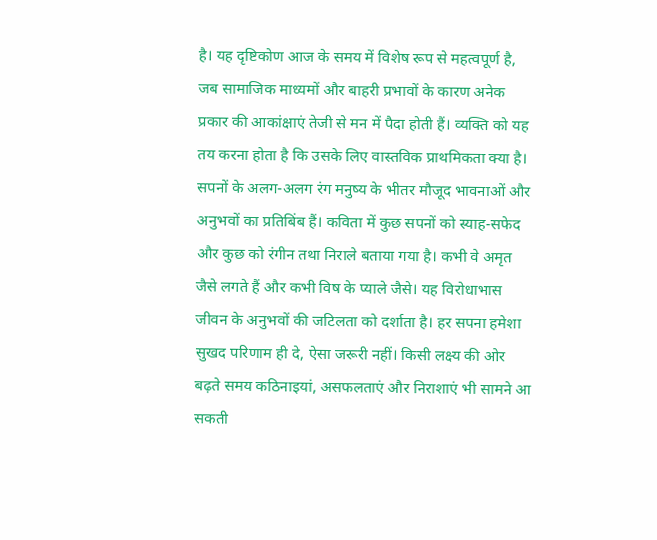है। यह दृष्टिकोण आज के समय में विशेष रूप से महत्वपूर्ण है, जब सामाजिक माध्यमों और बाहरी प्रभावों के कारण अनेक प्रकार की आकांक्षाएं तेजी से मन में पैदा होती हैं। व्यक्ति को यह तय करना होता है कि उसके लिए वास्तविक प्राथमिकता क्या है।
सपनों के अलग-अलग रंग मनुष्य के भीतर मौजूद भावनाओं और अनुभवों का प्रतिबिंब हैं। कविता में कुछ सपनों को स्याह-सफेद और कुछ को रंगीन तथा निराले बताया गया है। कभी वे अमृत जैसे लगते हैं और कभी विष के प्याले जैसे। यह विरोधाभास जीवन के अनुभवों की जटिलता को दर्शाता है। हर सपना हमेशा सुखद परिणाम ही दे, ऐसा जरूरी नहीं। किसी लक्ष्य की ओर बढ़ते समय कठिनाइयां, असफलताएं और निराशाएं भी सामने आ सकती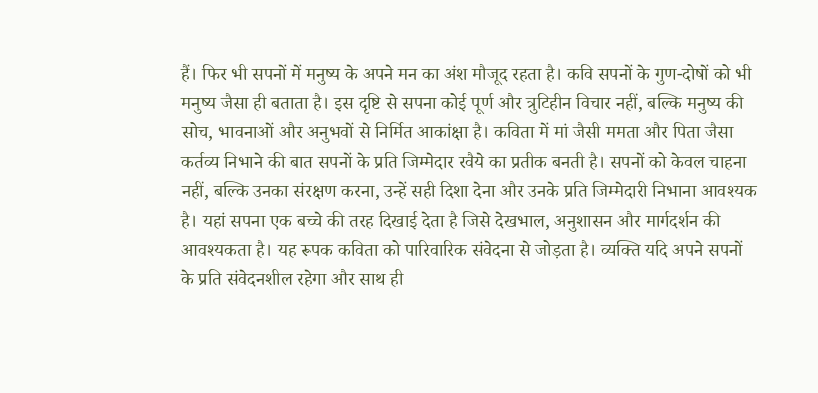हैं। फिर भी सपनों में मनुष्य के अपने मन का अंश मौजूद रहता है। कवि सपनों के गुण-दोषों को भी मनुष्य जैसा ही बताता है। इस दृष्टि से सपना कोई पूर्ण और त्रुटिहीन विचार नहीं, बल्कि मनुष्य की सोच, भावनाओं और अनुभवों से निर्मित आकांक्षा है। कविता में मां जैसी ममता और पिता जैसा कर्तव्य निभाने की बात सपनों के प्रति जिम्मेदार रवैये का प्रतीक बनती है। सपनों को केवल चाहना नहीं, बल्कि उनका संरक्षण करना, उन्हें सही दिशा देना और उनके प्रति जिम्मेदारी निभाना आवश्यक है। यहां सपना एक बच्चे की तरह दिखाई देता है जिसे देखभाल, अनुशासन और मार्गदर्शन की आवश्यकता है। यह रूपक कविता को पारिवारिक संवेदना से जोड़ता है। व्यक्ति यदि अपने सपनों के प्रति संवेदनशील रहेगा और साथ ही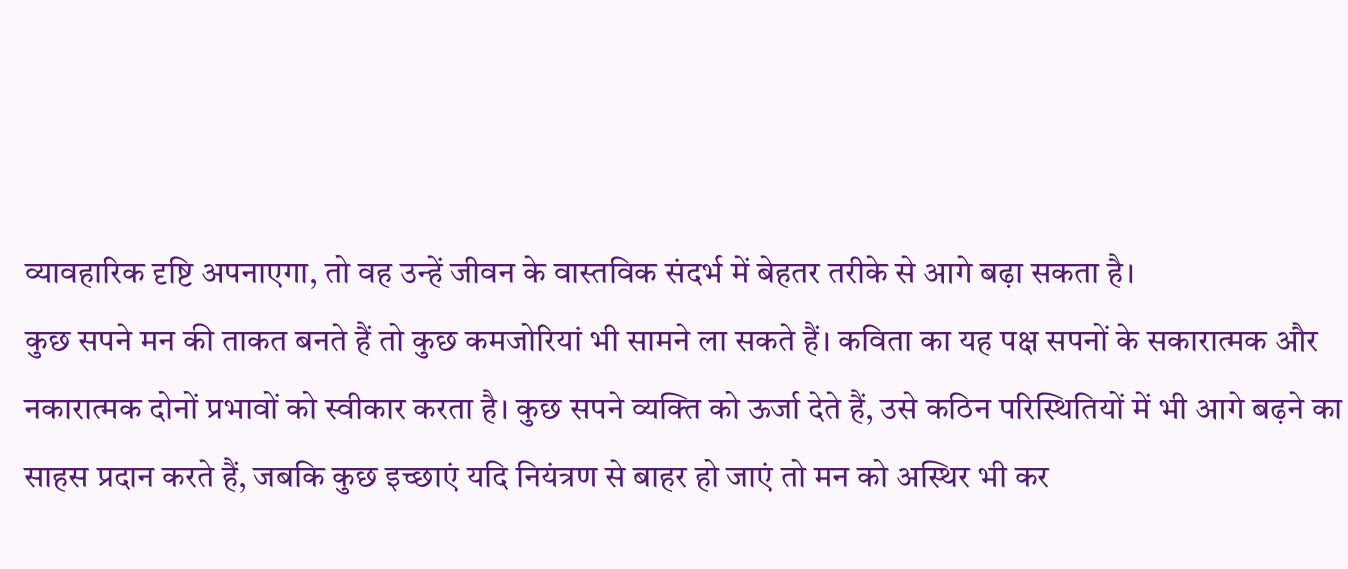व्यावहारिक दृष्टि अपनाएगा, तो वह उन्हें जीवन के वास्तविक संदर्भ में बेहतर तरीके से आगे बढ़ा सकता है।
कुछ सपने मन की ताकत बनते हैं तो कुछ कमजोरियां भी सामने ला सकते हैं। कविता का यह पक्ष सपनों के सकारात्मक और नकारात्मक दोनों प्रभावों को स्वीकार करता है। कुछ सपने व्यक्ति को ऊर्जा देते हैं, उसे कठिन परिस्थितियों में भी आगे बढ़ने का साहस प्रदान करते हैं, जबकि कुछ इच्छाएं यदि नियंत्रण से बाहर हो जाएं तो मन को अस्थिर भी कर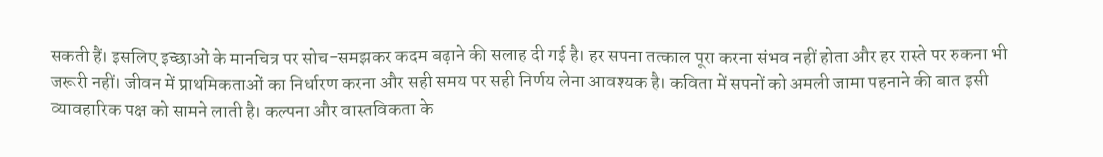सकती हैं। इसलिए इच्छाओं के मानचित्र पर सोच-समझकर कदम बढ़ाने की सलाह दी गई है। हर सपना तत्काल पूरा करना संभव नहीं होता और हर रास्ते पर रुकना भी जरूरी नहीं। जीवन में प्राथमिकताओं का निर्धारण करना और सही समय पर सही निर्णय लेना आवश्यक है। कविता में सपनों को अमली जामा पहनाने की बात इसी व्यावहारिक पक्ष को सामने लाती है। कल्पना और वास्तविकता के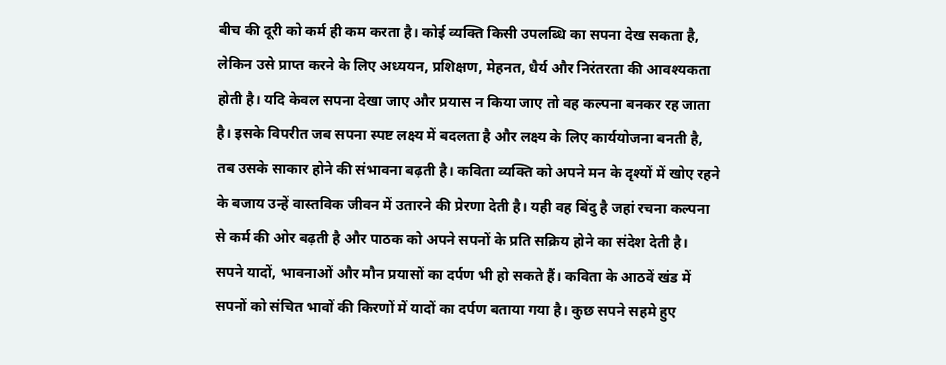बीच की दूरी को कर्म ही कम करता है। कोई व्यक्ति किसी उपलब्धि का सपना देख सकता है, लेकिन उसे प्राप्त करने के लिए अध्ययन, प्रशिक्षण, मेहनत, धैर्य और निरंतरता की आवश्यकता होती है। यदि केवल सपना देखा जाए और प्रयास न किया जाए तो वह कल्पना बनकर रह जाता है। इसके विपरीत जब सपना स्पष्ट लक्ष्य में बदलता है और लक्ष्य के लिए कार्ययोजना बनती है, तब उसके साकार होने की संभावना बढ़ती है। कविता व्यक्ति को अपने मन के दृश्यों में खोए रहने के बजाय उन्हें वास्तविक जीवन में उतारने की प्रेरणा देती है। यही वह बिंदु है जहां रचना कल्पना से कर्म की ओर बढ़ती है और पाठक को अपने सपनों के प्रति सक्रिय होने का संदेश देती है।
सपने यादों, भावनाओं और मौन प्रयासों का दर्पण भी हो सकते हैं। कविता के आठवें खंड में सपनों को संचित भावों की किरणों में यादों का दर्पण बताया गया है। कुछ सपने सहमे हुए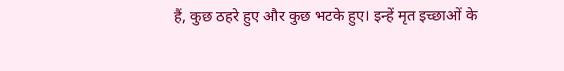हैं, कुछ ठहरे हुए और कुछ भटके हुए। इन्हें मृत इच्छाओं के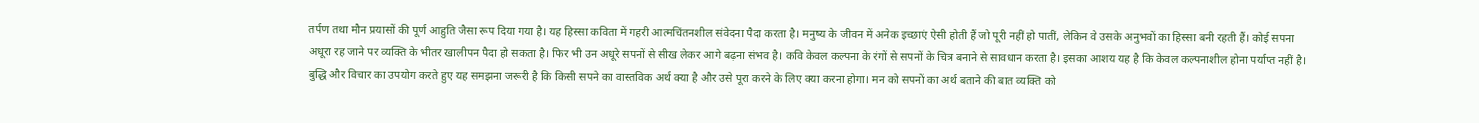तर्पण तथा मौन प्रयासों की पूर्ण आहुति जैसा रूप दिया गया है। यह हिस्सा कविता में गहरी आत्मचिंतनशील संवेदना पैदा करता है। मनुष्य के जीवन में अनेक इच्छाएं ऐसी होती हैं जो पूरी नहीं हो पातीं, लेकिन वे उसके अनुभवों का हिस्सा बनी रहती हैं। कोई सपना अधूरा रह जाने पर व्यक्ति के भीतर खालीपन पैदा हो सकता है। फिर भी उन अधूरे सपनों से सीख लेकर आगे बढ़ना संभव है। कवि केवल कल्पना के रंगों से सपनों के चित्र बनाने से सावधान करता है। इसका आशय यह है कि केवल कल्पनाशील होना पर्याप्त नहीं है। बुद्धि और विचार का उपयोग करते हुए यह समझना जरूरी है कि किसी सपने का वास्तविक अर्थ क्या है और उसे पूरा करने के लिए क्या करना होगा। मन को सपनों का अर्थ बताने की बात व्यक्ति को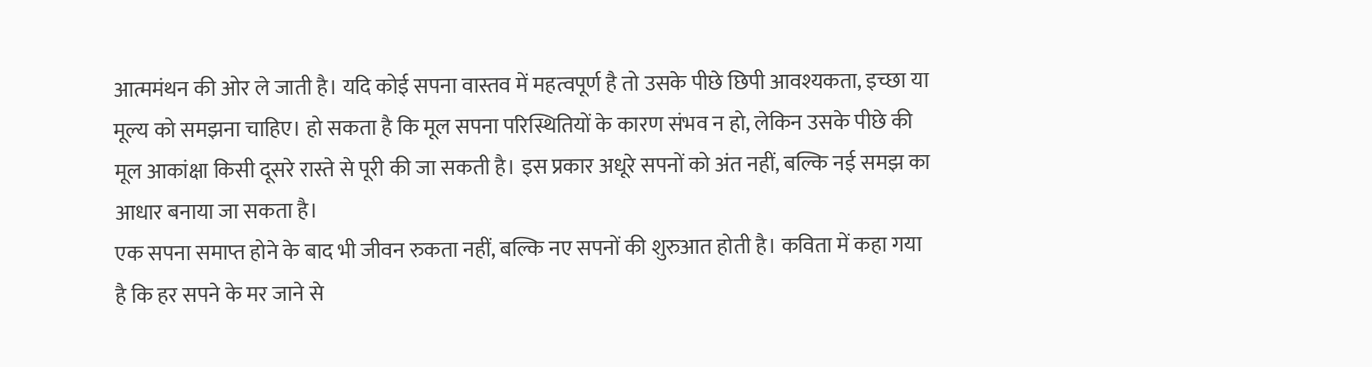आत्ममंथन की ओर ले जाती है। यदि कोई सपना वास्तव में महत्वपूर्ण है तो उसके पीछे छिपी आवश्यकता, इच्छा या मूल्य को समझना चाहिए। हो सकता है कि मूल सपना परिस्थितियों के कारण संभव न हो, लेकिन उसके पीछे की मूल आकांक्षा किसी दूसरे रास्ते से पूरी की जा सकती है। इस प्रकार अधूरे सपनों को अंत नहीं, बल्कि नई समझ का आधार बनाया जा सकता है।
एक सपना समाप्त होने के बाद भी जीवन रुकता नहीं, बल्कि नए सपनों की शुरुआत होती है। कविता में कहा गया है कि हर सपने के मर जाने से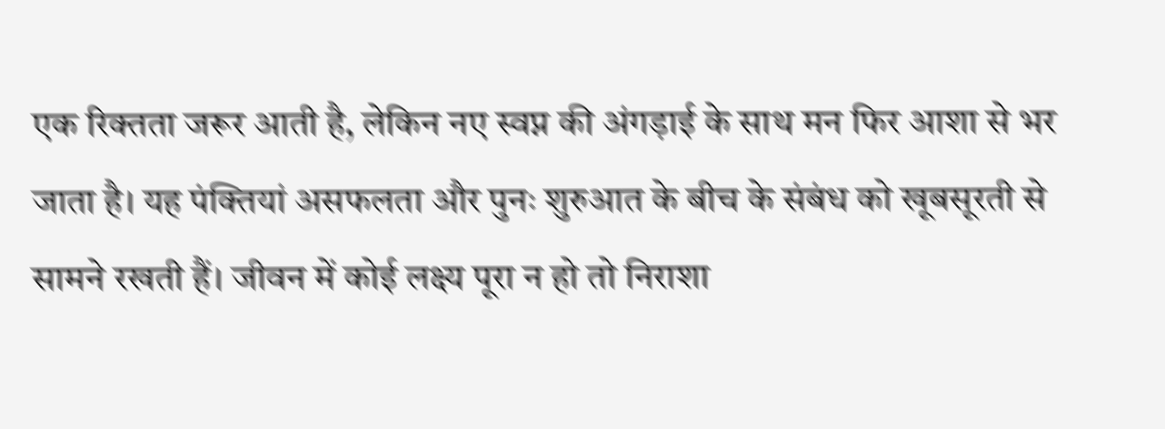एक रिक्तता जरूर आती है, लेकिन नए स्वप्न की अंगड़ाई के साथ मन फिर आशा से भर जाता है। यह पंक्तियां असफलता और पुनः शुरुआत के बीच के संबंध को खूबसूरती से सामने रखती हैं। जीवन में कोई लक्ष्य पूरा न हो तो निराशा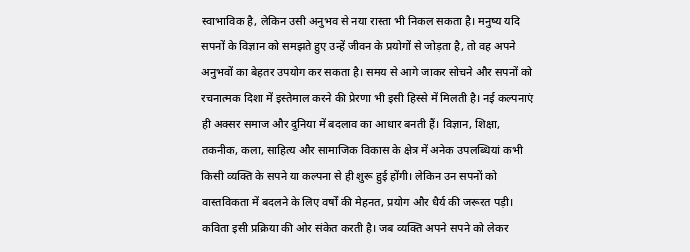स्वाभाविक है, लेकिन उसी अनुभव से नया रास्ता भी निकल सकता है। मनुष्य यदि सपनों के विज्ञान को समझते हुए उन्हें जीवन के प्रयोगों से जोड़ता है, तो वह अपने अनुभवों का बेहतर उपयोग कर सकता है। समय से आगे जाकर सोचने और सपनों को रचनात्मक दिशा में इस्तेमाल करने की प्रेरणा भी इसी हिस्से में मिलती है। नई कल्पनाएं ही अक्सर समाज और दुनिया में बदलाव का आधार बनती हैं। विज्ञान, शिक्षा, तकनीक, कला, साहित्य और सामाजिक विकास के क्षेत्र में अनेक उपलब्धियां कभी किसी व्यक्ति के सपने या कल्पना से ही शुरू हुई होंगी। लेकिन उन सपनों को वास्तविकता में बदलने के लिए वर्षों की मेहनत, प्रयोग और धैर्य की जरूरत पड़ी। कविता इसी प्रक्रिया की ओर संकेत करती है। जब व्यक्ति अपने सपने को लेकर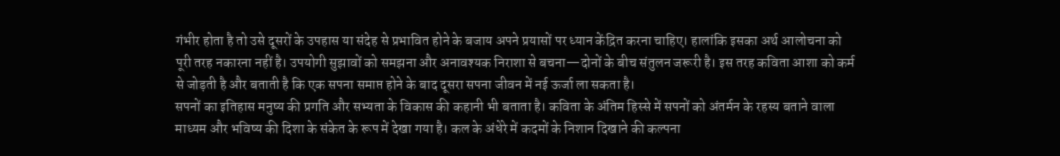गंभीर होता है तो उसे दूसरों के उपहास या संदेह से प्रभावित होने के बजाय अपने प्रयासों पर ध्यान केंद्रित करना चाहिए। हालांकि इसका अर्थ आलोचना को पूरी तरह नकारना नहीं है। उपयोगी सुझावों को समझना और अनावश्यक निराशा से बचना—दोनों के बीच संतुलन जरूरी है। इस तरह कविता आशा को कर्म से जोड़ती है और बताती है कि एक सपना समाप्त होने के बाद दूसरा सपना जीवन में नई ऊर्जा ला सकता है।
सपनों का इतिहास मनुष्य की प्रगति और सभ्यता के विकास की कहानी भी बताता है। कविता के अंतिम हिस्से में सपनों को अंतर्मन के रहस्य बताने वाला माध्यम और भविष्य की दिशा के संकेत के रूप में देखा गया है। कल के अंधेरे में कदमों के निशान दिखाने की कल्पना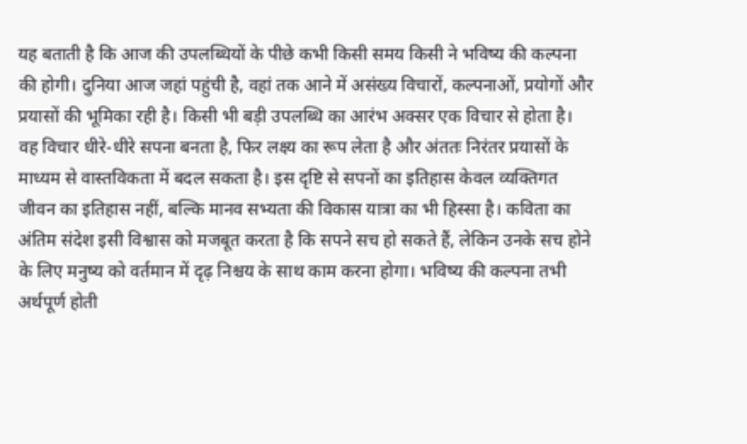यह बताती है कि आज की उपलब्धियों के पीछे कभी किसी समय किसी ने भविष्य की कल्पना की होगी। दुनिया आज जहां पहुंची है, वहां तक आने में असंख्य विचारों, कल्पनाओं, प्रयोगों और प्रयासों की भूमिका रही है। किसी भी बड़ी उपलब्धि का आरंभ अक्सर एक विचार से होता है। वह विचार धीरे-धीरे सपना बनता है, फिर लक्ष्य का रूप लेता है और अंततः निरंतर प्रयासों के माध्यम से वास्तविकता में बदल सकता है। इस दृष्टि से सपनों का इतिहास केवल व्यक्तिगत जीवन का इतिहास नहीं, बल्कि मानव सभ्यता की विकास यात्रा का भी हिस्सा है। कविता का अंतिम संदेश इसी विश्वास को मजबूत करता है कि सपने सच हो सकते हैं, लेकिन उनके सच होने के लिए मनुष्य को वर्तमान में दृढ़ निश्चय के साथ काम करना होगा। भविष्य की कल्पना तभी अर्थपूर्ण होती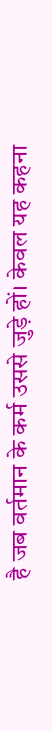है जब वर्तमान के कर्म उससे जुड़े हों। केवल यह कहना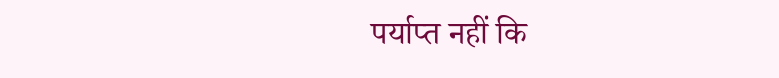पर्याप्त नहीं कि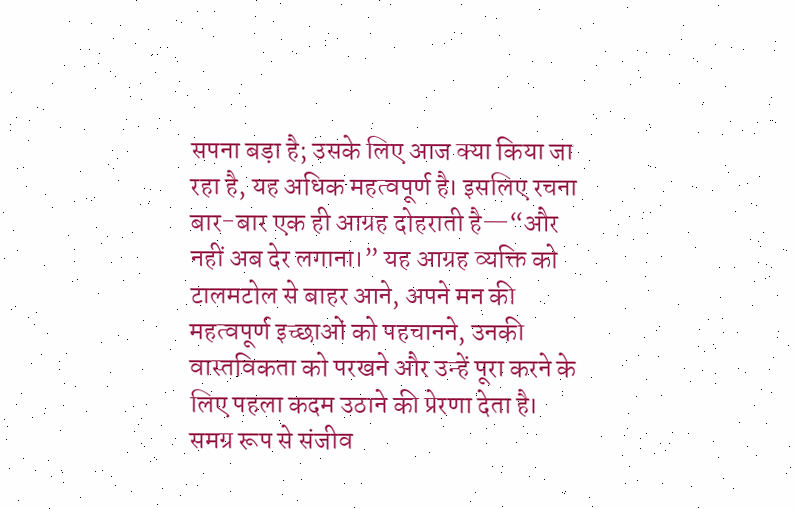सपना बड़ा है; उसके लिए आज क्या किया जा रहा है, यह अधिक महत्वपूर्ण है। इसलिए रचना बार-बार एक ही आग्रह दोहराती है—“और नहीं अब देर लगाना।” यह आग्रह व्यक्ति को टालमटोल से बाहर आने, अपने मन की महत्वपूर्ण इच्छाओं को पहचानने, उनकी वास्तविकता को परखने और उन्हें पूरा करने के लिए पहला कदम उठाने की प्रेरणा देता है।
समग्र रूप से संजीव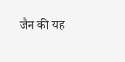जैन की यह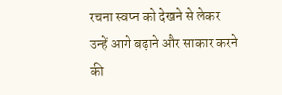रचना स्वप्न को देखने से लेकर उन्हें आगे बढ़ाने और साकार करने की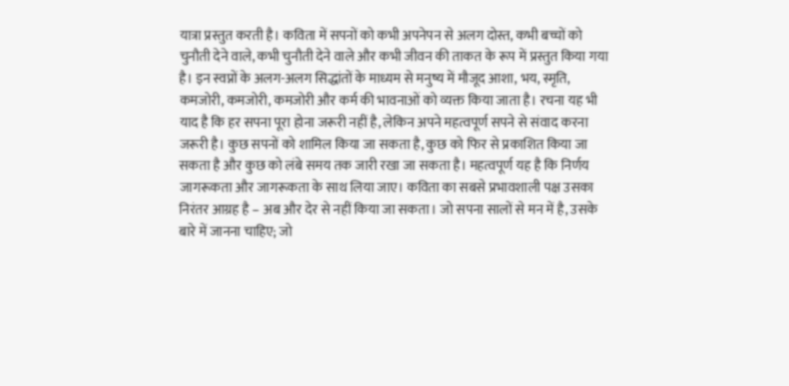यात्रा प्रस्तुत करती है। कविता में सपनों को कभी अपनेपन से अलग दोस्त, कभी बच्चों को चुनौती देने वाले, कभी चुनौती देने वाले और कभी जीवन की ताकत के रूप में प्रस्तुत किया गया है। इन स्वप्नों के अलग-अलग सिद्धांतों के माध्यम से मनुष्य में मौजूद आशा, भय, स्मृति, कमजोरी, कमजोरी, कमजोरी और कर्म की भावनाओं को व्यक्त किया जाता है। रचना यह भी याद है कि हर सपना पूरा होना जरूरी नहीं है, लेकिन अपने महत्वपूर्ण सपने से संवाद करना जरूरी है। कुछ सपनों को शामिल किया जा सकता है, कुछ को फिर से प्रकाशित किया जा सकता है और कुछ को लंबे समय तक जारी रखा जा सकता है। महत्वपूर्ण यह है कि निर्णय जागरूकता और जागरूकता के साथ लिया जाए। कविता का सबसे प्रभावशाली पक्ष उसका निरंतर आग्रह है – अब और देर से नहीं किया जा सकता। जो सपना सालों से मन में है, उसके बारे में जानना चाहिए; जो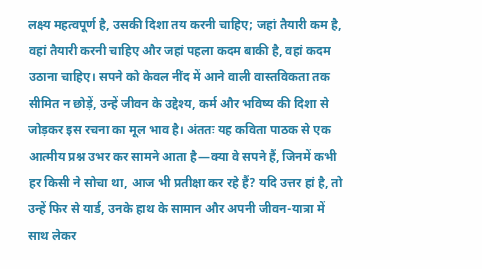लक्ष्य महत्वपूर्ण है, उसकी दिशा तय करनी चाहिए; जहां तैयारी कम है, वहां तैयारी करनी चाहिए और जहां पहला कदम बाकी है, वहां कदम उठाना चाहिए। सपने को केवल नींद में आने वाली वास्तविकता तक सीमित न छोड़ें, उन्हें जीवन के उद्देश्य, कर्म और भविष्य की दिशा से जोड़कर इस रचना का मूल भाव है। अंततः यह कविता पाठक से एक आत्मीय प्रश्न उभर कर सामने आता है—क्या वे सपने हैं, जिनमें कभी हर किसी ने सोचा था, आज भी प्रतीक्षा कर रहे हैं? यदि उत्तर हां है, तो उन्हें फिर से यार्ड, उनके हाथ के सामान और अपनी जीवन-यात्रा में साथ लेकर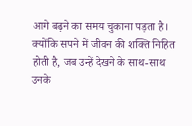आगे बढ़ने का समय चुकाना पड़ता है। क्योंकि सपने में जीवन की शक्ति निहित होती है, जब उन्हें देखने के साथ-साथ उनके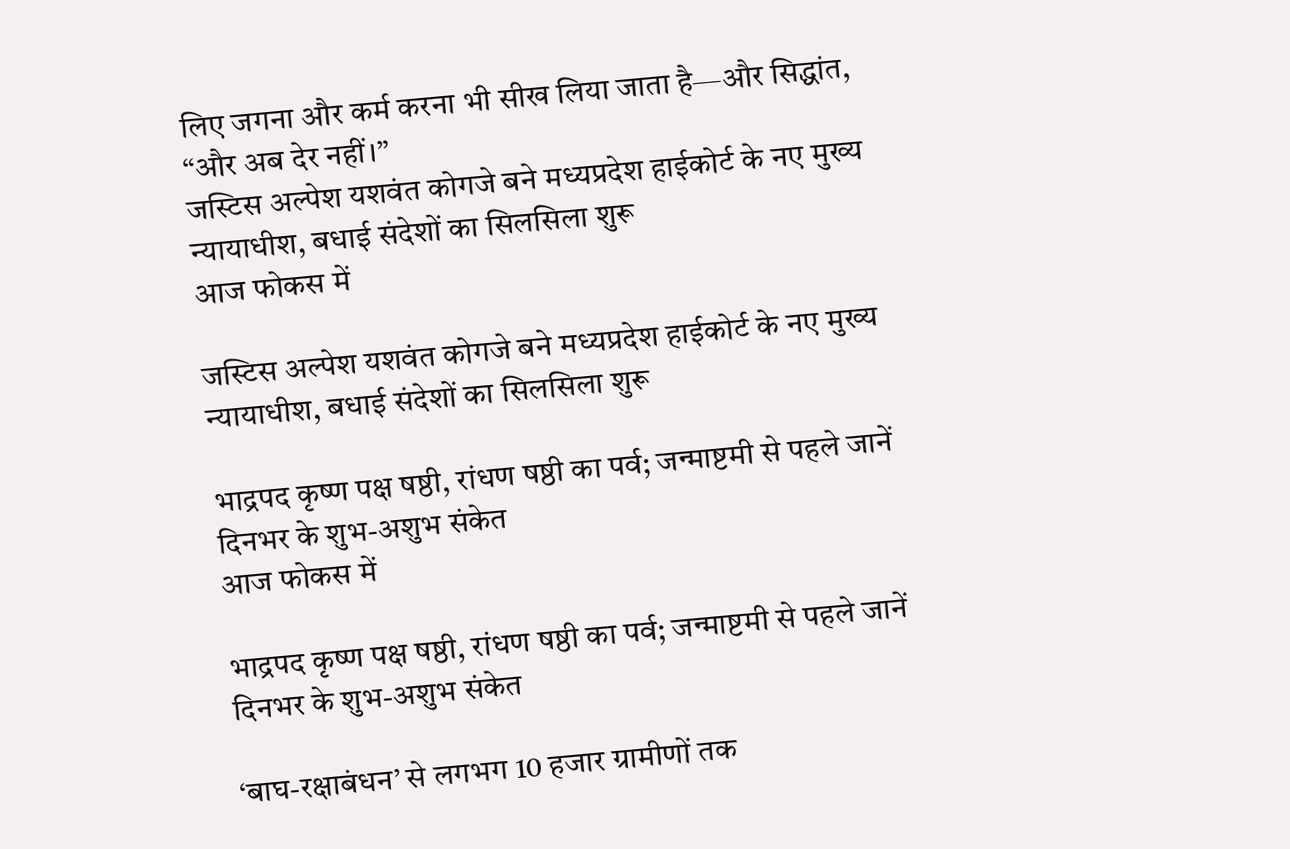लिए जगना और कर्म करना भी सीख लिया जाता है—और सिद्धांत, “और अब देर नहीं।”
जस्टिस अल्पेश यशवंत कोगजे बने मध्यप्रदेश हाईकोर्ट के नए मुख्य न्यायाधीश, बधाई संदेशों का सिलसिला शुरू
आज फोकस में

जस्टिस अल्पेश यशवंत कोगजे बने मध्यप्रदेश हाईकोर्ट के नए मुख्य न्यायाधीश, बधाई संदेशों का सिलसिला शुरू

भाद्रपद कृष्ण पक्ष षष्ठी, रांधण षष्ठी का पर्व; जन्माष्टमी से पहले जानें दिनभर के शुभ-अशुभ संकेत
आज फोकस में

भाद्रपद कृष्ण पक्ष षष्ठी, रांधण षष्ठी का पर्व; जन्माष्टमी से पहले जानें दिनभर के शुभ-अशुभ संकेत

‘बाघ-रक्षाबंधन’ से लगभग 10 हजार ग्रामीणों तक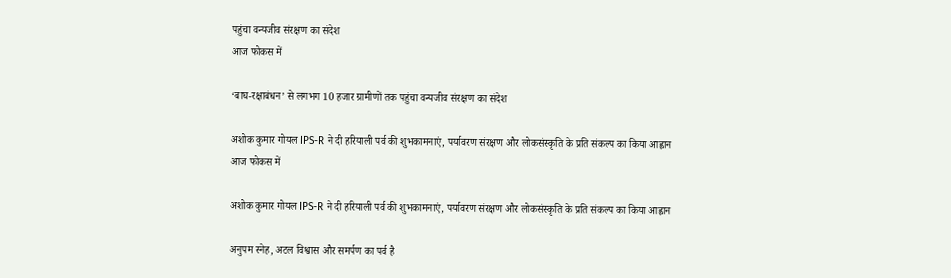पहुंचा वन्यजीव संरक्षण का संदेश
आज फोकस में

‘बाघ-रक्षाबंधन’ से लगभग 10 हजार ग्रामीणों तक पहुंचा वन्यजीव संरक्षण का संदेश

अशोक कुमार गोयल IPS-R ने दी हरियाली पर्व की शुभकामनाएं, पर्यावरण संरक्षण और लोकसंस्कृति के प्रति संकल्प का किया आह्वान
आज फोकस में

अशोक कुमार गोयल IPS-R ने दी हरियाली पर्व की शुभकामनाएं, पर्यावरण संरक्षण और लोकसंस्कृति के प्रति संकल्प का किया आह्वान

अनुपम स्नेह, अटल विश्वास और समर्पण का पर्व है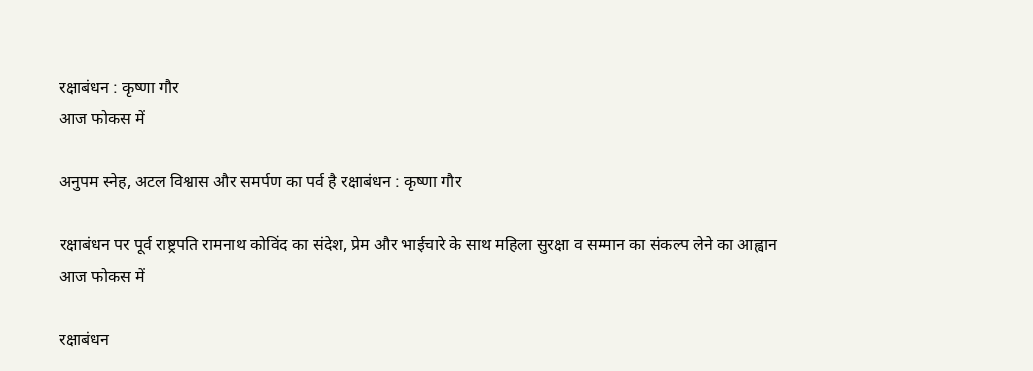रक्षाबंधन : कृष्णा गौर
आज फोकस में

अनुपम स्नेह, अटल विश्वास और समर्पण का पर्व है रक्षाबंधन : कृष्णा गौर

रक्षाबंधन पर पूर्व राष्ट्रपति रामनाथ कोविंद का संदेश, प्रेम और भाईचारे के साथ महिला सुरक्षा व सम्मान का संकल्प लेने का आह्वान
आज फोकस में

रक्षाबंधन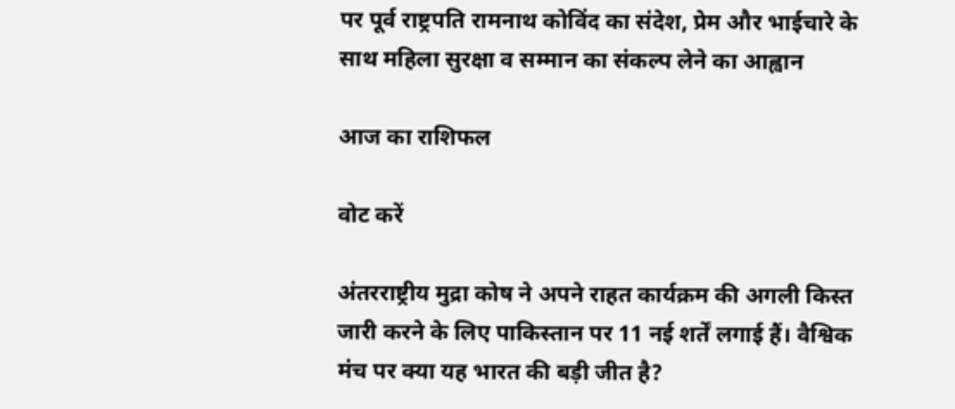पर पूर्व राष्ट्रपति रामनाथ कोविंद का संदेश, प्रेम और भाईचारे के साथ महिला सुरक्षा व सम्मान का संकल्प लेने का आह्वान

आज का राशिफल

वोट करें

अंतरराष्ट्रीय मुद्रा कोष ने अपने राहत कार्यक्रम की अगली किस्त जारी करने के लिए पाकिस्तान पर 11 नई शर्तें लगाई हैं। वैश्विक मंच पर क्या यह भारत की बड़ी जीत है?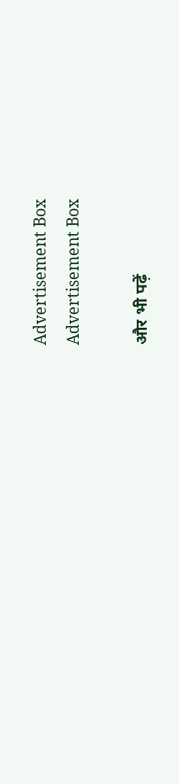Advertisement Box
Advertisement Box

और भी पढ़ें